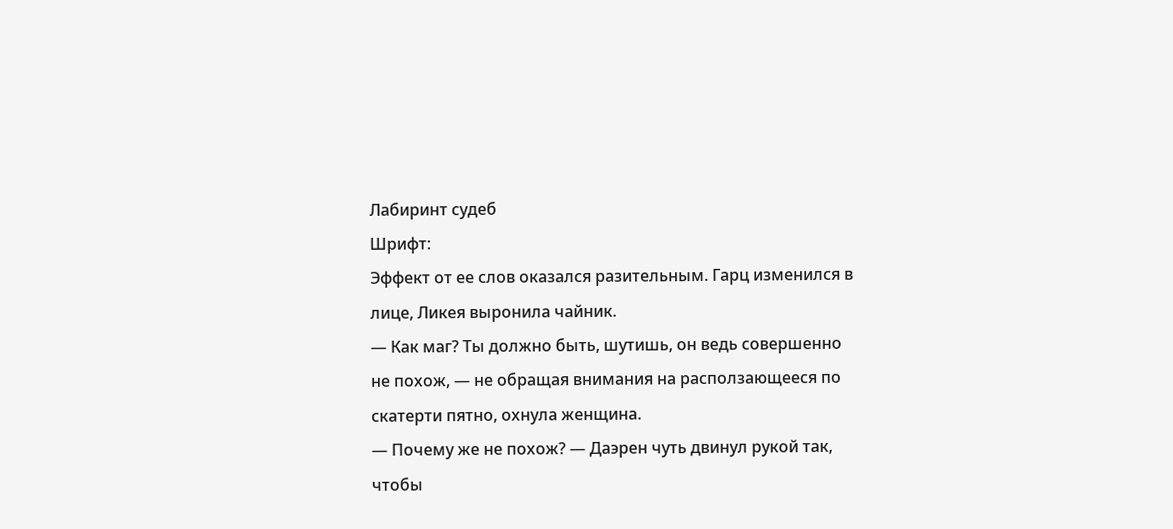Лабиринт судеб
Шрифт:
Эффект от ее слов оказался разительным. Гарц изменился в лице, Ликея выронила чайник.
— Как маг? Ты должно быть, шутишь, он ведь совершенно не похож, — не обращая внимания на расползающееся по скатерти пятно, охнула женщина.
— Почему же не похож? — Даэрен чуть двинул рукой так, чтобы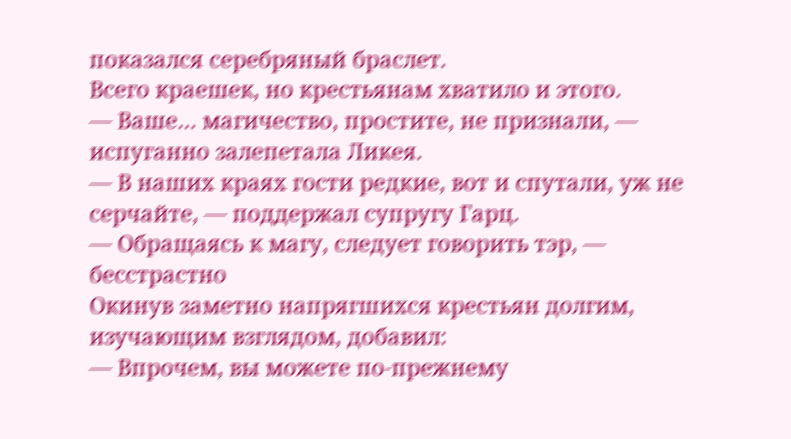показался серебряный браслет.
Всего краешек, но крестьянам хватило и этого.
— Ваше… магичество, простите, не признали, — испуганно залепетала Ликея.
— В наших краях гости редкие, вот и спутали, уж не серчайте, — поддержал супругу Гарц.
— Обращаясь к магу, следует говорить тэр, — бесстрастно
Окинув заметно напрягшихся крестьян долгим, изучающим взглядом, добавил:
— Впрочем, вы можете по-прежнему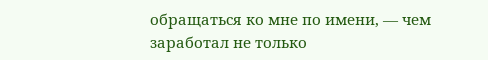обращаться ко мне по имени, — чем заработал не только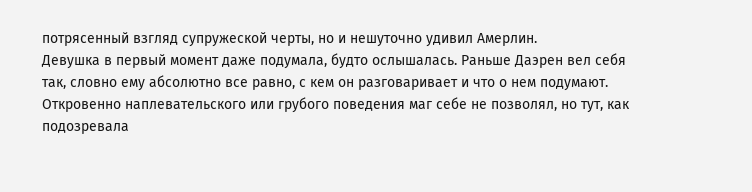потрясенный взгляд супружеской черты, но и нешуточно удивил Амерлин.
Девушка в первый момент даже подумала, будто ослышалась. Раньше Даэрен вел себя так, словно ему абсолютно все равно, с кем он разговаривает и что о нем подумают. Откровенно наплевательского или грубого поведения маг себе не позволял, но тут, как подозревала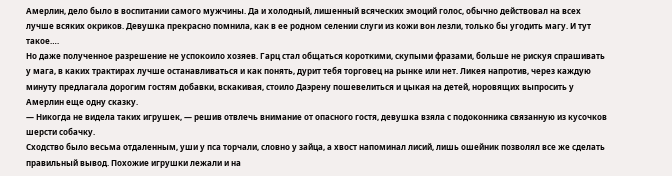Амерлин, дело было в воспитании самого мужчины. Да и холодный, лишенный всяческих эмоций голос, обычно действовал на всех лучше всяких окриков. Девушка прекрасно помнила, как в ее родном селении слуги из кожи вон лезли, только бы угодить магу. И тут такое….
Но даже полученное разрешение не успокоило хозяев. Гарц стал общаться короткими, скупыми фразами, больше не рискуя спрашивать у мага, в каких трактирах лучше останавливаться и как понять, дурит тебя торговец на рынке или нет. Ликея напротив, через каждую минуту предлагала дорогим гостям добавки, вскакивая, стоило Даэрену пошевелиться и цыкая на детей, норовящих выпросить у Амерлин еще одну сказку.
— Никогда не видела таких игрушек, — решив отвлечь внимание от опасного гостя, девушка взяла с подоконника связанную из кусочков шерсти собачку.
Сходство было весьма отдаленным, уши у пса торчали, словно у зайца, а хвост напоминал лисий, лишь ошейник позволял все же сделать правильный вывод. Похожие игрушки лежали и на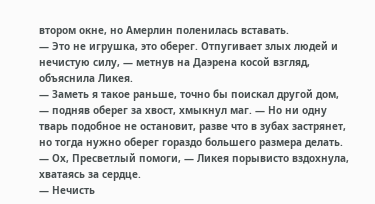втором окне, но Амерлин поленилась вставать.
— Это не игрушка, это оберег. Отпугивает злых людей и нечистую силу, — метнув на Даэрена косой взгляд, объяснила Ликея.
— Заметь я такое раньше, точно бы поискал другой дом, — подняв оберег за хвост, хмыкнул маг. — Но ни одну тварь подобное не остановит, разве что в зубах застрянет, но тогда нужно оберег гораздо большего размера делать.
— Ох, Пресветлый помоги, — Ликея порывисто вздохнула, хватаясь за сердце.
— Нечисть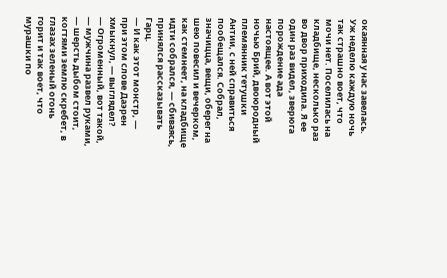окаянная у нас завелась. Уж неделю каждую ночь так страшно воет, что мочи нет. Поселилась на кладбище, несколько раз во двор приходила. Я ее один раз видел, зверюга порождение ада настоящее. А вот этой ночью Брий, двоюродный племянник тетушки Антии, с ней справиться пообещался. Собрал, значицца, вещи, оберег на шею повесил и вечерком, как стемнеет, на кладбище идти собрался, — сбиваясь, принялся рассказывать Гарц.
— И как этот монстр, — при этом слове Даэрен хмыкнул, — выглядел?
— Огроменный, вот такой, — мужчина развел руками, — шерсть дыбом стоит, когтями землю скребет, в глазах зеленый огонь горит и так воет, что мурашки по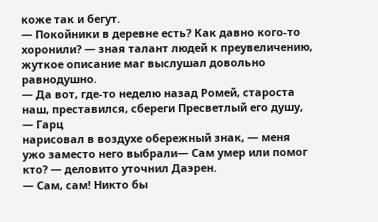коже так и бегут.
— Покойники в деревне есть? Как давно кого-то хоронили? — зная талант людей к преувеличению, жуткое описание маг выслушал довольно равнодушно.
— Да вот, где-то неделю назад Ромей, староста наш, преставился, сбереги Пресветлый его душу, — Гарц
нарисовал в воздухе обережный знак, — меня ужо заместо него выбрали— Сам умер или помог кто? — деловито уточнил Даэрен.
— Сам, сам! Никто бы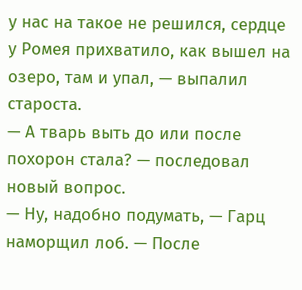у нас на такое не решился, сердце у Ромея прихватило, как вышел на озеро, там и упал, — выпалил староста.
— А тварь выть до или после похорон стала? — последовал новый вопрос.
— Ну, надобно подумать, — Гарц наморщил лоб. — После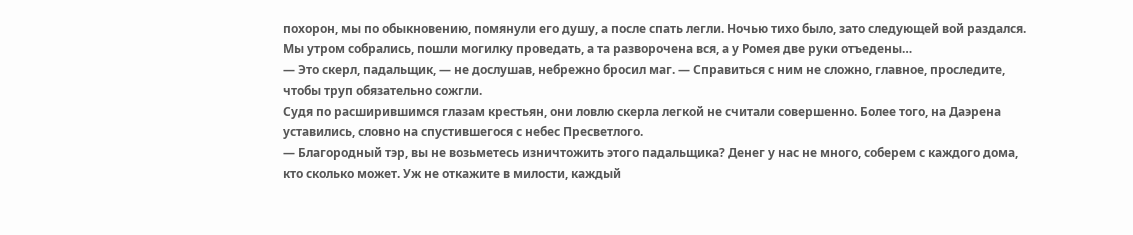похорон, мы по обыкновению, помянули его душу, а после спать легли. Ночью тихо было, зато следующей вой раздался. Мы утром собрались, пошли могилку проведать, а та разворочена вся, а у Ромея две руки отъедены…
— Это скерл, падальщик, — не дослушав, небрежно бросил маг. — Справиться с ним не сложно, главное, проследите, чтобы труп обязательно сожгли.
Судя по расширившимся глазам крестьян, они ловлю скерла легкой не считали совершенно. Более того, на Даэрена уставились, словно на спустившегося с небес Пресветлого.
— Благородный тэр, вы не возьметесь изничтожить этого падальщика? Денег у нас не много, соберем с каждого дома, кто сколько может. Уж не откажите в милости, каждый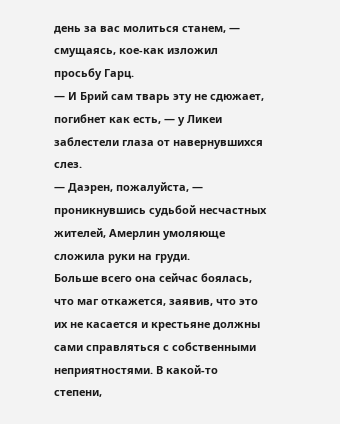день за вас молиться станем, — смущаясь, кое-как изложил просьбу Гарц.
— И Брий сам тварь эту не сдюжает, погибнет как есть, — у Ликеи заблестели глаза от навернувшихся слез.
— Даэрен, пожалуйста, — проникнувшись судьбой несчастных жителей, Амерлин умоляюще сложила руки на груди.
Больше всего она сейчас боялась, что маг откажется, заявив, что это их не касается и крестьяне должны сами справляться с собственными неприятностями. В какой-то степени,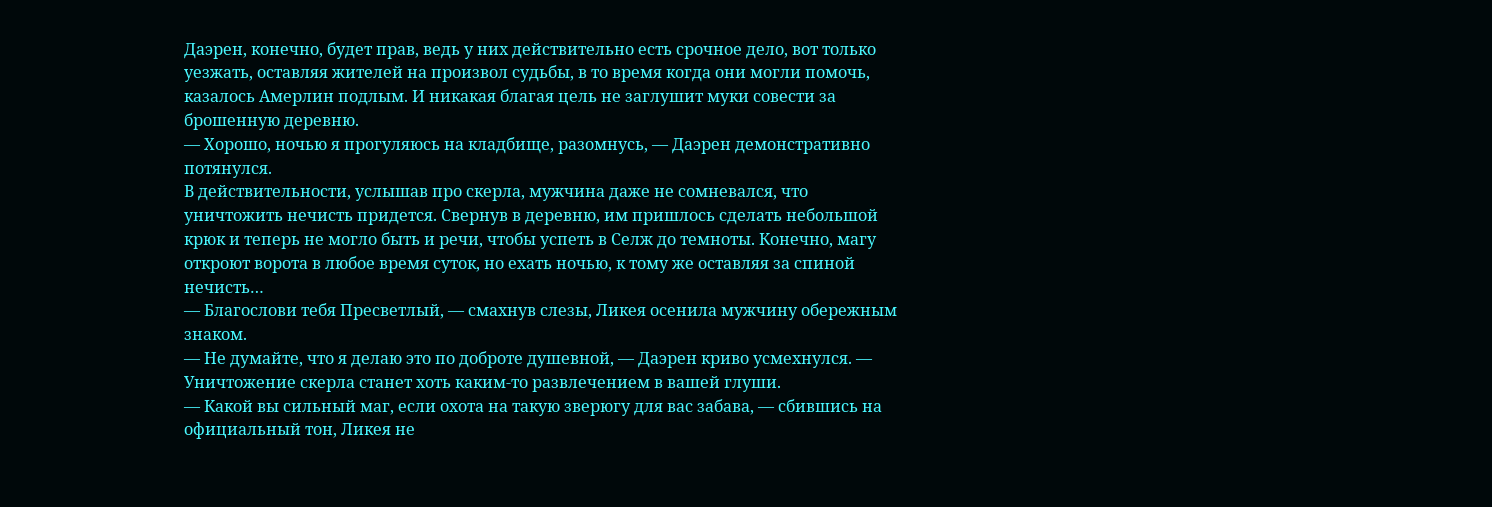Даэрен, конечно, будет прав, ведь у них действительно есть срочное дело, вот только уезжать, оставляя жителей на произвол судьбы, в то время когда они могли помочь, казалось Амерлин подлым. И никакая благая цель не заглушит муки совести за брошенную деревню.
— Хорошо, ночью я прогуляюсь на кладбище, разомнусь, — Даэрен демонстративно потянулся.
В действительности, услышав про скерла, мужчина даже не сомневался, что уничтожить нечисть придется. Свернув в деревню, им пришлось сделать небольшой крюк и теперь не могло быть и речи, чтобы успеть в Селж до темноты. Конечно, магу откроют ворота в любое время суток, но ехать ночью, к тому же оставляя за спиной нечисть…
— Благослови тебя Пресветлый, — смахнув слезы, Ликея осенила мужчину обережным знаком.
— Не думайте, что я делаю это по доброте душевной, — Даэрен криво усмехнулся. — Уничтожение скерла станет хоть каким-то развлечением в вашей глуши.
— Какой вы сильный маг, если охота на такую зверюгу для вас забава, — сбившись на официальный тон, Ликея не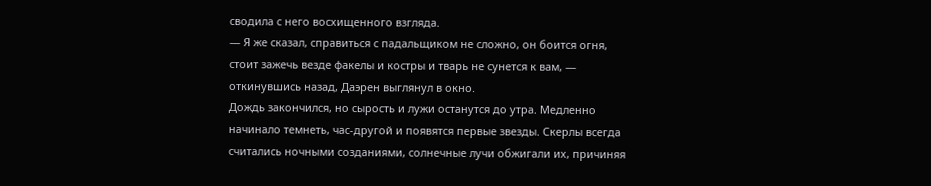сводила с него восхищенного взгляда.
— Я же сказал, справиться с падальщиком не сложно, он боится огня, стоит зажечь везде факелы и костры и тварь не сунется к вам, — откинувшись назад, Даэрен выглянул в окно.
Дождь закончился, но сырость и лужи останутся до утра. Медленно начинало темнеть, час-другой и появятся первые звезды. Скерлы всегда считались ночными созданиями, солнечные лучи обжигали их, причиняя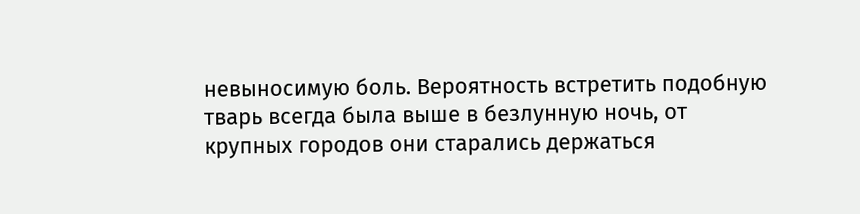невыносимую боль. Вероятность встретить подобную тварь всегда была выше в безлунную ночь, от крупных городов они старались держаться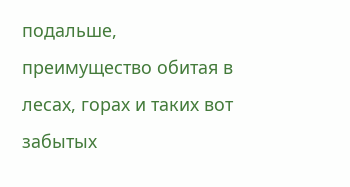подальше, преимущество обитая в лесах, горах и таких вот забытых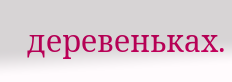деревеньках.